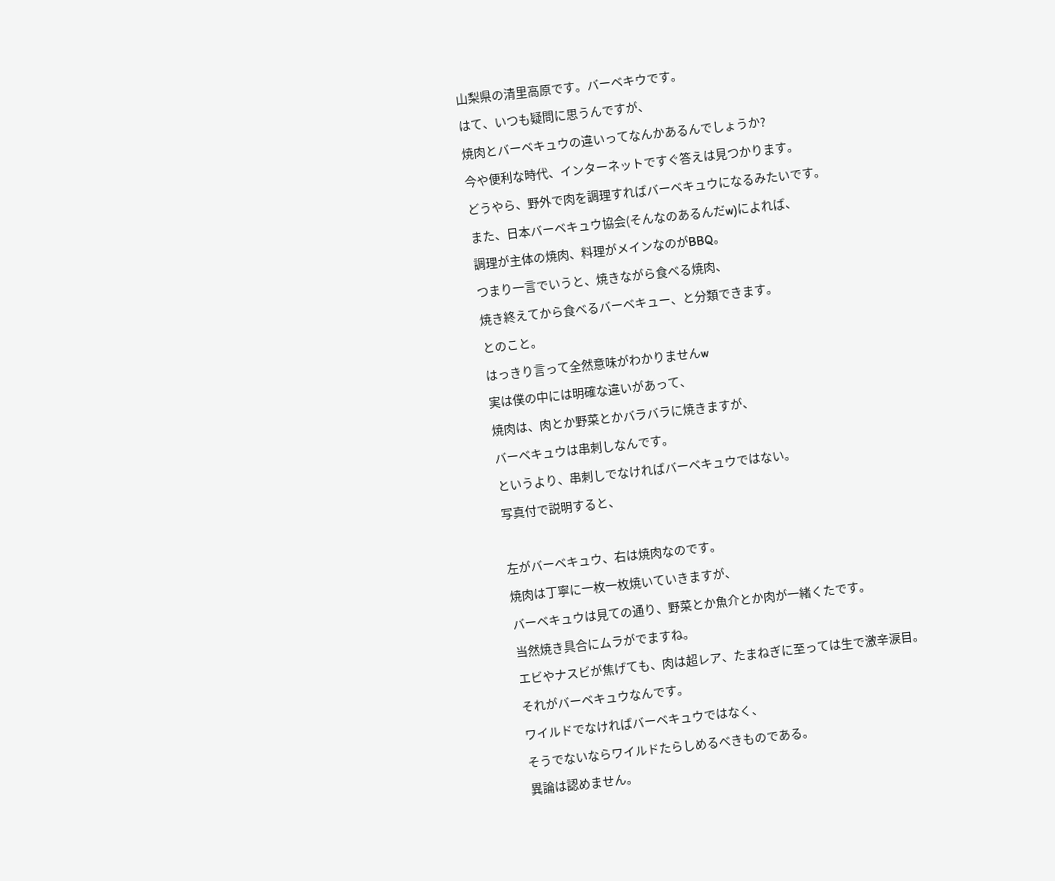山梨県の清里高原です。バーベキウです。
はて、いつも疑問に思うんですが、
焼肉とバーベキュウの違いってなんかあるんでしょうか?
今や便利な時代、インターネットですぐ答えは見つかります。
どうやら、野外で肉を調理すればバーベキュウになるみたいです。
また、日本バーベキュウ協会(そんなのあるんだw)によれば、
調理が主体の焼肉、料理がメインなのがBBQ。
つまり一言でいうと、焼きながら食べる焼肉、
焼き終えてから食べるバーベキュー、と分類できます。
とのこと。
はっきり言って全然意味がわかりませんw
実は僕の中には明確な違いがあって、
焼肉は、肉とか野菜とかバラバラに焼きますが、
バーベキュウは串刺しなんです。
というより、串刺しでなければバーベキュウではない。
写真付で説明すると、

左がバーベキュウ、右は焼肉なのです。
焼肉は丁寧に一枚一枚焼いていきますが、
バーベキュウは見ての通り、野菜とか魚介とか肉が一緒くたです。
当然焼き具合にムラがでますね。
エビやナスビが焦げても、肉は超レア、たまねぎに至っては生で激辛涙目。
それがバーベキュウなんです。
ワイルドでなければバーベキュウではなく、
そうでないならワイルドたらしめるべきものである。
異論は認めません。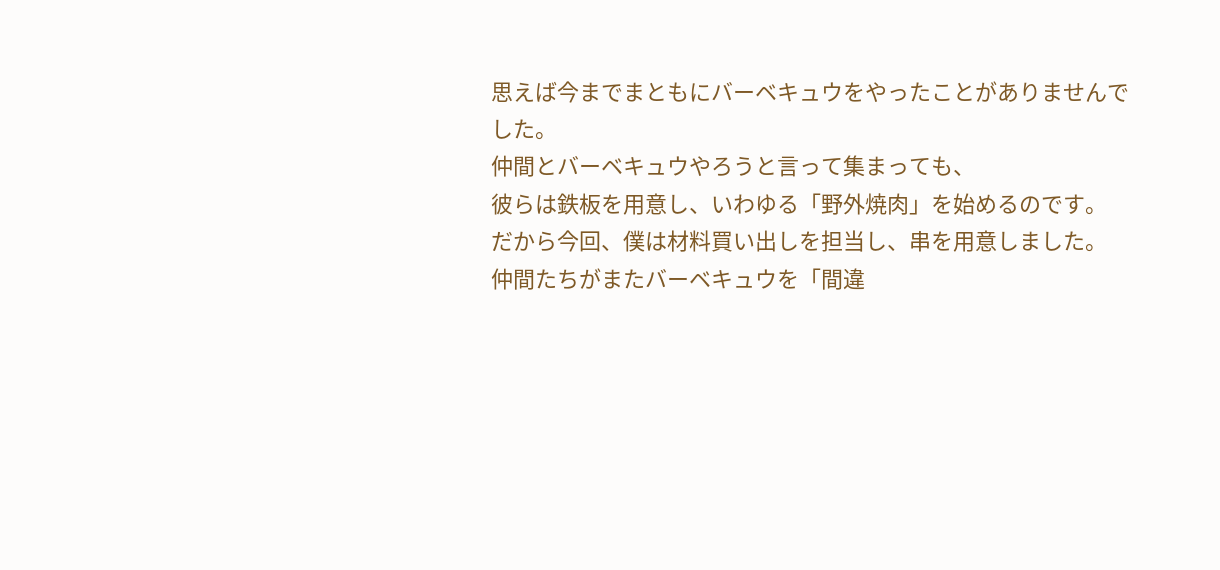思えば今までまともにバーベキュウをやったことがありませんでした。
仲間とバーベキュウやろうと言って集まっても、
彼らは鉄板を用意し、いわゆる「野外焼肉」を始めるのです。
だから今回、僕は材料買い出しを担当し、串を用意しました。
仲間たちがまたバーベキュウを「間違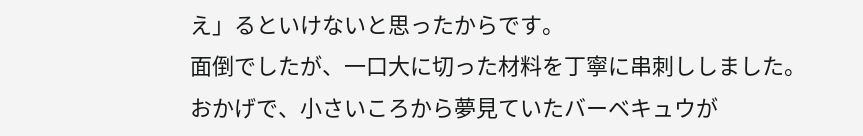え」るといけないと思ったからです。
面倒でしたが、一口大に切った材料を丁寧に串刺ししました。
おかげで、小さいころから夢見ていたバーベキュウが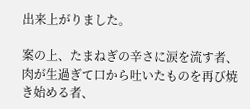出来上がりました。

案の上、たまねぎの辛さに涙を流す者、
肉が生過ぎて口から吐いたものを再び焼き始める者、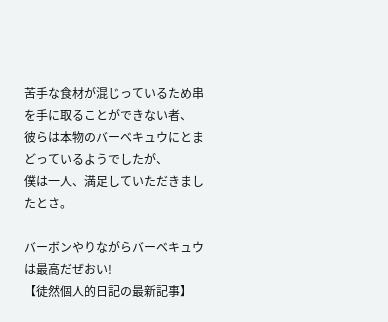苦手な食材が混じっているため串を手に取ることができない者、
彼らは本物のバーベキュウにとまどっているようでしたが、
僕は一人、満足していただきましたとさ。

バーボンやりながらバーベキュウは最高だぜおい!
【徒然個人的日記の最新記事】